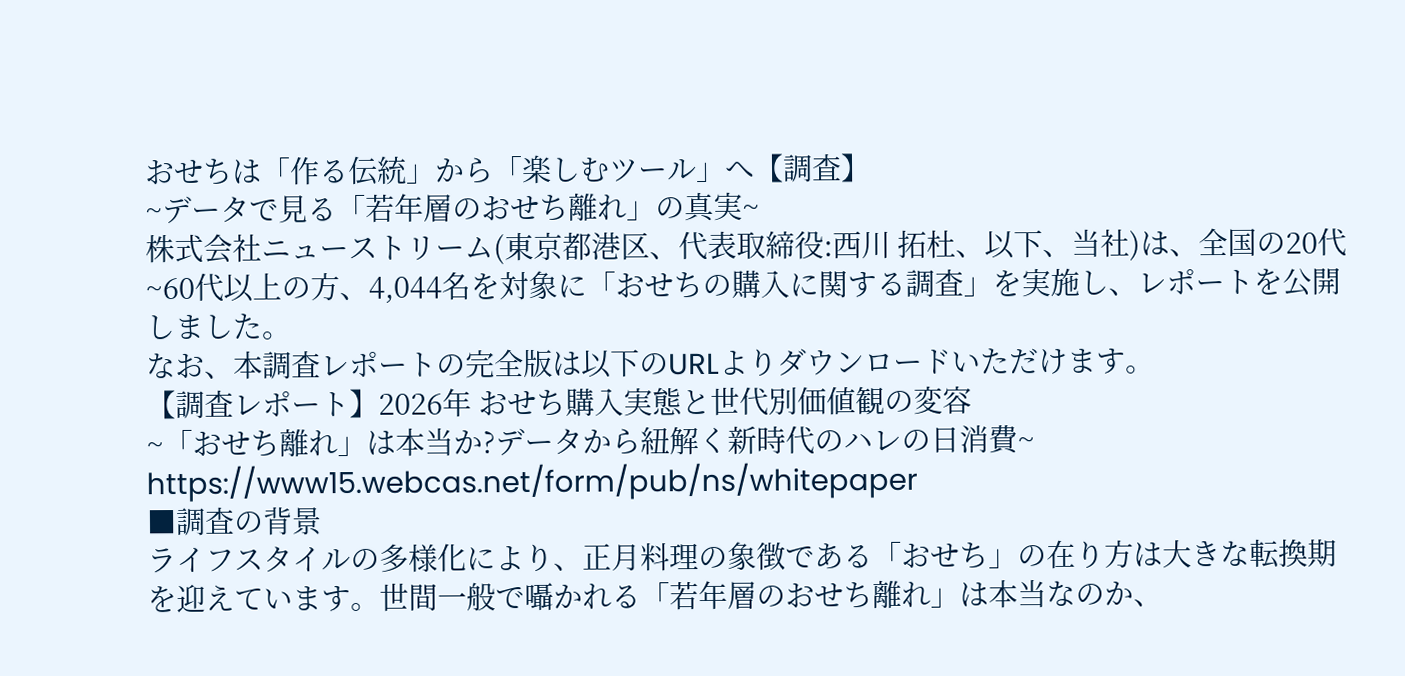おせちは「作る伝統」から「楽しむツール」へ【調査】
~データで見る「若年層のおせち離れ」の真実~
株式会社ニューストリーム(東京都港区、代表取締役:西川 拓杜、以下、当社)は、全国の20代~60代以上の方、4,044名を対象に「おせちの購入に関する調査」を実施し、レポートを公開しました。
なお、本調査レポートの完全版は以下のURLよりダウンロードいただけます。
【調査レポート】2026年 おせち購入実態と世代別価値観の変容
~「おせち離れ」は本当か?データから紐解く新時代のハレの日消費~
https://www15.webcas.net/form/pub/ns/whitepaper
■調査の背景
ライフスタイルの多様化により、正月料理の象徴である「おせち」の在り方は大きな転換期を迎えています。世間一般で囁かれる「若年層のおせち離れ」は本当なのか、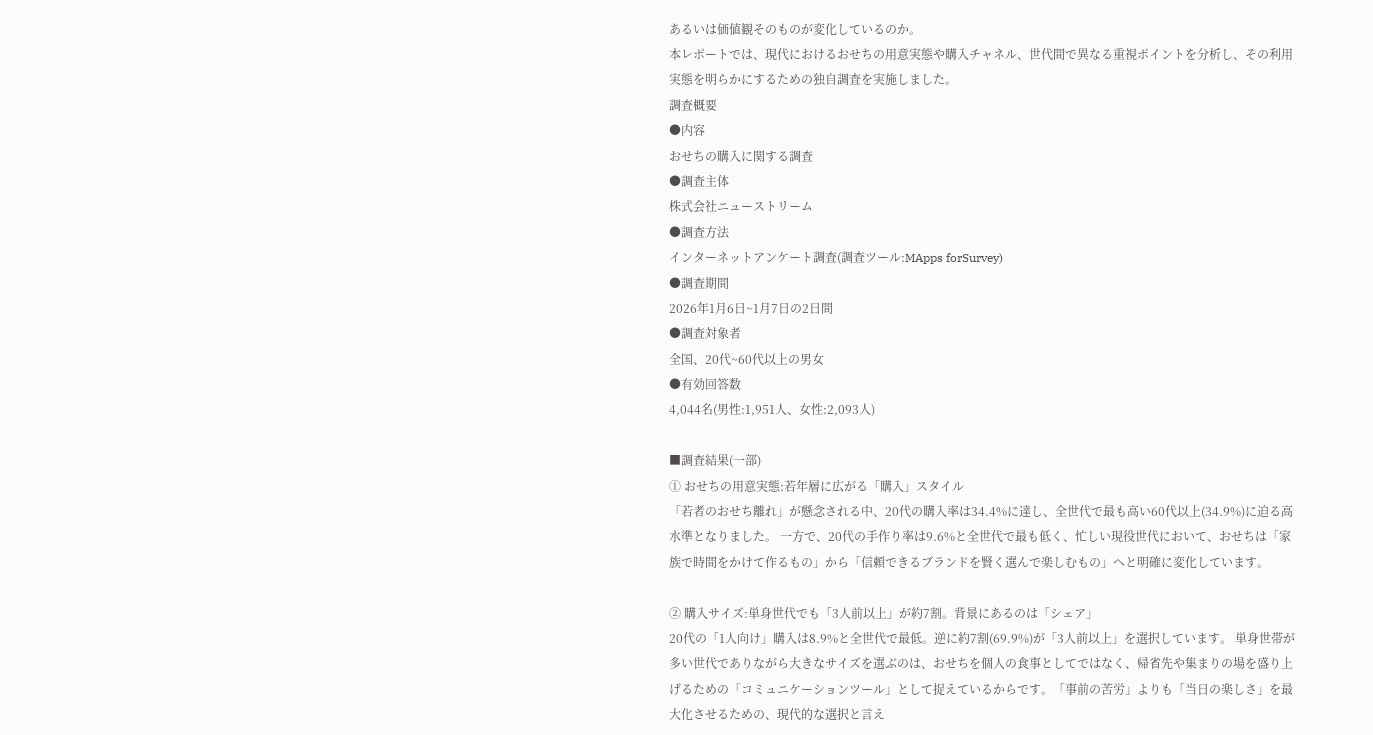あるいは価値観そのものが変化しているのか。
本レポートでは、現代におけるおせちの用意実態や購入チャネル、世代間で異なる重視ポイントを分析し、その利用実態を明らかにするための独自調査を実施しました。
調査概要
●内容
おせちの購入に関する調査
●調査主体
株式会社ニューストリーム
●調査方法
インターネットアンケート調査(調査ツール:MApps forSurvey)
●調査期間
2026年1月6日~1月7日の2日間
●調査対象者
全国、20代~60代以上の男女
●有効回答数
4,044名(男性:1,951人、女性:2,093人)

■調査結果(一部)
① おせちの用意実態:若年層に広がる「購入」スタイル
「若者のおせち離れ」が懸念される中、20代の購入率は34.4%に達し、全世代で最も高い60代以上(34.9%)に迫る高水準となりました。 一方で、20代の手作り率は9.6%と全世代で最も低く、忙しい現役世代において、おせちは「家族で時間をかけて作るもの」から「信頼できるブランドを賢く選んで楽しむもの」へと明確に変化しています。

② 購入サイズ:単身世代でも「3人前以上」が約7割。背景にあるのは「シェア」
20代の「1人向け」購入は8.9%と全世代で最低。逆に約7割(69.9%)が「3人前以上」を選択しています。 単身世帯が多い世代でありながら大きなサイズを選ぶのは、おせちを個人の食事としてではなく、帰省先や集まりの場を盛り上げるための「コミュニケーションツール」として捉えているからです。「事前の苦労」よりも「当日の楽しさ」を最大化させるための、現代的な選択と言え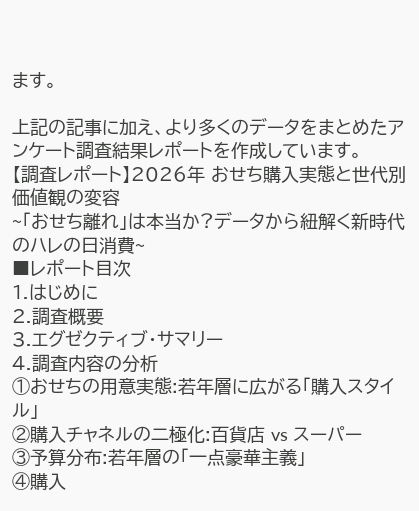ます。

上記の記事に加え、より多くのデータをまとめたアンケート調査結果レポートを作成しています。
【調査レポート】2026年 おせち購入実態と世代別価値観の変容
~「おせち離れ」は本当か?データから紐解く新時代のハレの日消費~
■レポート目次
1.はじめに
2.調査概要
3.エグゼクティブ・サマリー
4.調査内容の分析
①おせちの用意実態:若年層に広がる「購入スタイル」
②購入チャネルの二極化:百貨店 vs スーパー
③予算分布:若年層の「一点豪華主義」
④購入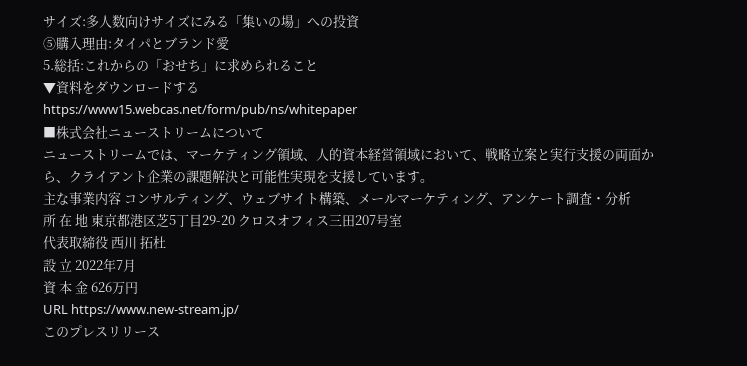サイズ:多人数向けサイズにみる「集いの場」への投資
⑤購入理由:タイパとブランド愛
5.総括:これからの「おせち」に求められること
▼資料をダウンロードする
https://www15.webcas.net/form/pub/ns/whitepaper
■株式会社ニューストリームについて
ニューストリームでは、マーケティング領域、人的資本経営領域において、戦略立案と実行支援の両面から、クライアント企業の課題解決と可能性実現を支援しています。
主な事業内容 コンサルティング、ウェブサイト構築、メールマーケティング、アンケート調査・分析
所 在 地 東京都港区芝5丁目29-20 クロスオフィス三田207号室
代表取締役 西川 拓杜
設 立 2022年7月
資 本 金 626万円
URL https://www.new-stream.jp/
このプレスリリース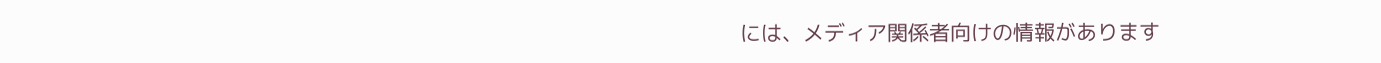には、メディア関係者向けの情報があります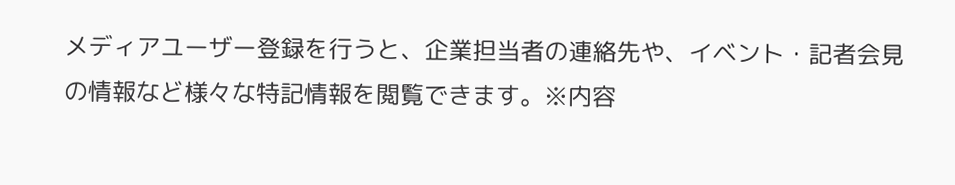メディアユーザー登録を行うと、企業担当者の連絡先や、イベント・記者会見の情報など様々な特記情報を閲覧できます。※内容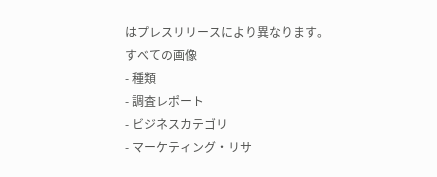はプレスリリースにより異なります。
すべての画像
- 種類
- 調査レポート
- ビジネスカテゴリ
- マーケティング・リサ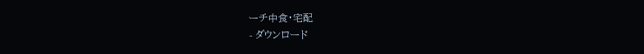ーチ中食・宅配
- ダウンロード